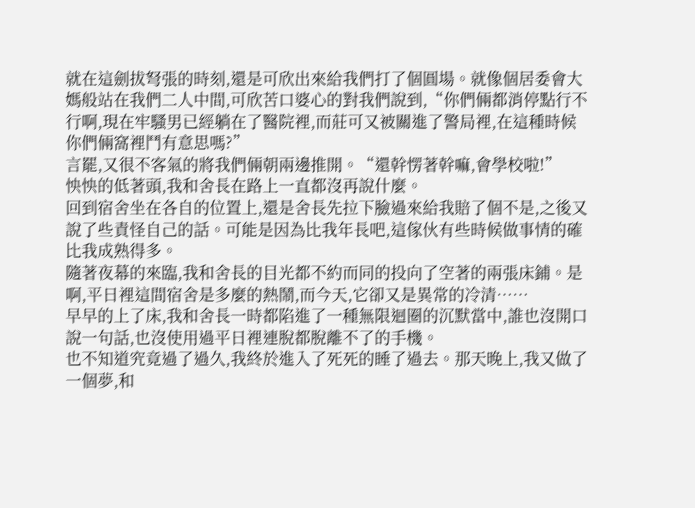就在這劍拔弩張的時刻,還是可欣出來給我們打了個圓場。就像個居委會大媽般站在我們二人中間,可欣苦口婆心的對我們說到,“你們倆都消停點行不行啊,現在牢騷男已經躺在了醫院裡,而莊可又被關進了警局裡,在這種時候你們倆窩裡鬥有意思嗎?”
言罷,又很不客氣的將我們倆朝兩邊推開。“還幹愣著幹嘛,會學校啦!”
怏怏的低著頭,我和舍長在路上一直都沒再說什麼。
回到宿舍坐在各自的位置上,還是舍長先拉下臉過來給我賠了個不是,之後又說了些責怪自己的話。可能是因為比我年長吧,這傢伙有些時候做事情的確比我成熟得多。
隨著夜幕的來臨,我和舍長的目光都不約而同的投向了空著的兩張床鋪。是啊,平日裡這間宿舍是多麼的熱鬧,而今天,它卻又是異常的冷清……
早早的上了床,我和舍長一時都陷進了一種無限迴圈的沉默當中,誰也沒開口說一句話,也沒使用過平日裡連脫都脫離不了的手機。
也不知道究竟過了過久,我終於進入了死死的睡了過去。那天晚上,我又做了一個夢,和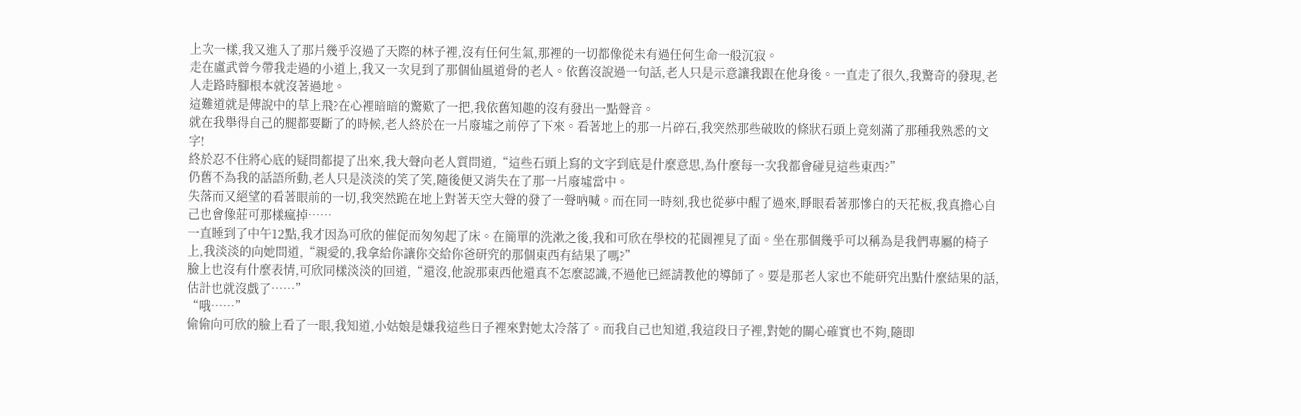上次一樣,我又進入了那片幾乎沒過了天際的林子裡,沒有任何生氣,那裡的一切都像從未有過任何生命一般沉寂。
走在盧武曾今帶我走過的小道上,我又一次見到了那個仙風道骨的老人。依舊沒說過一句話,老人只是示意讓我跟在他身後。一直走了很久,我驚奇的發現,老人走路時腳根本就沒著過地。
這難道就是傳說中的草上飛?在心裡暗暗的驚歎了一把,我依舊知趣的沒有發出一點聲音。
就在我舉得自己的腿都要斷了的時候,老人終於在一片廢墟之前停了下來。看著地上的那一片碎石,我突然那些破敗的條狀石頭上竟刻滿了那種我熟悉的文字!
終於忍不住將心底的疑問都提了出來,我大聲向老人質問道,“這些石頭上寫的文字到底是什麼意思,為什麼每一次我都會碰見這些東西?”
仍舊不為我的話語所動,老人只是淡淡的笑了笑,隨後便又消失在了那一片廢墟當中。
失落而又絕望的看著眼前的一切,我突然跪在地上對著天空大聲的發了一聲吶喊。而在同一時刻,我也從夢中醒了過來,睜眼看著那慘白的天花板,我真擔心自己也會像莊可那樣瘋掉……
一直睡到了中午12點,我才因為可欣的催促而匆匆起了床。在簡單的洗漱之後,我和可欣在學校的花園裡見了面。坐在那個幾乎可以稱為是我們專屬的椅子上,我淡淡的向她問道,“親愛的,我拿給你讓你交給你爸研究的那個東西有結果了嗎?”
臉上也沒有什麼表情,可欣同樣淡淡的回道,“還沒,他說那東西他還真不怎麼認識,不過他已經請教他的導師了。要是那老人家也不能研究出點什麼結果的話,估計也就沒戲了……”
“哦……”
偷偷向可欣的臉上看了一眼,我知道,小姑娘是嫌我這些日子裡來對她太冷落了。而我自己也知道,我這段日子裡,對她的關心確實也不夠,隨即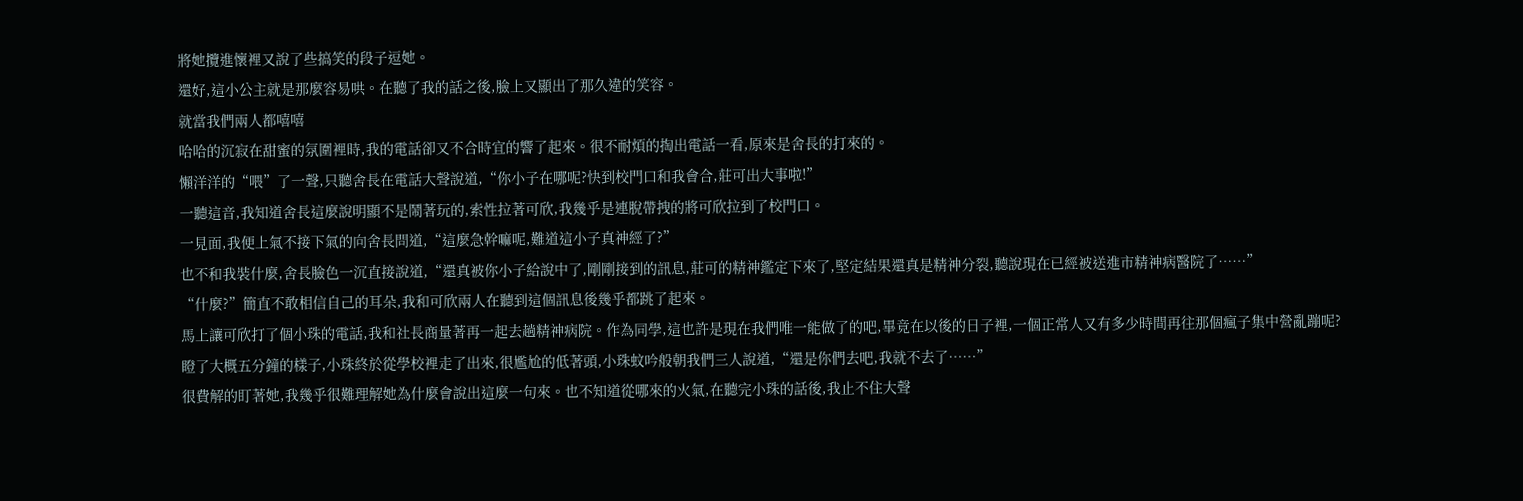將她攬進懷裡又說了些搞笑的段子逗她。
還好,這小公主就是那麼容易哄。在聽了我的話之後,臉上又顯出了那久違的笑容。
就當我們兩人都嘻嘻
哈哈的沉寂在甜蜜的氛圍裡時,我的電話卻又不合時宜的響了起來。很不耐煩的掏出電話一看,原來是舍長的打來的。
懶洋洋的“喂”了一聲,只聽舍長在電話大聲說道,“你小子在哪呢?快到校門口和我會合,莊可出大事啦!”
一聽這音,我知道舍長這麼說明顯不是鬧著玩的,索性拉著可欣,我幾乎是連脫帶拽的將可欣拉到了校門口。
一見面,我便上氣不接下氣的向舍長問道,“這麼急幹嘛呢,難道這小子真神經了?”
也不和我裝什麼,舍長臉色一沉直接說道,“還真被你小子給說中了,剛剛接到的訊息,莊可的精神鑑定下來了,堅定結果還真是精神分裂,聽說現在已經被送進市精神病醫院了……”
“什麼?”簡直不敢相信自己的耳朵,我和可欣兩人在聽到這個訊息後幾乎都跳了起來。
馬上讓可欣打了個小珠的電話,我和社長商量著再一起去趟精神病院。作為同學,這也許是現在我們唯一能做了的吧,畢竟在以後的日子裡,一個正常人又有多少時間再往那個瘋子集中營亂蹦呢?
瞪了大概五分鐘的樣子,小珠終於從學校裡走了出來,很尷尬的低著頭,小珠蚊吟般朝我們三人說道,“還是你們去吧,我就不去了……”
很費解的盯著她,我幾乎很難理解她為什麼會說出這麼一句來。也不知道從哪來的火氣,在聽完小珠的話後,我止不住大聲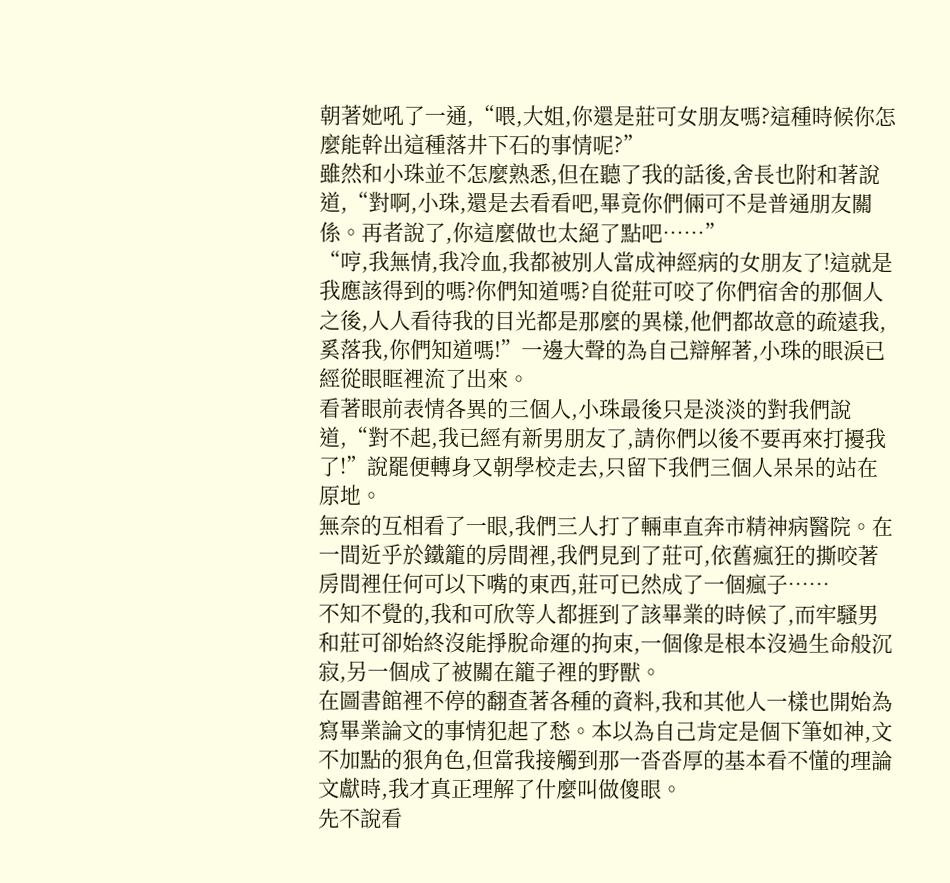朝著她吼了一通,“喂,大姐,你還是莊可女朋友嗎?這種時候你怎麼能幹出這種落井下石的事情呢?”
雖然和小珠並不怎麼熟悉,但在聽了我的話後,舍長也附和著說道,“對啊,小珠,還是去看看吧,畢竟你們倆可不是普通朋友關係。再者說了,你這麼做也太絕了點吧……”
“哼,我無情,我冷血,我都被別人當成神經病的女朋友了!這就是我應該得到的嗎?你們知道嗎?自從莊可咬了你們宿舍的那個人之後,人人看待我的目光都是那麼的異樣,他們都故意的疏遠我,奚落我,你們知道嗎!”一邊大聲的為自己辯解著,小珠的眼淚已經從眼眶裡流了出來。
看著眼前表情各異的三個人,小珠最後只是淡淡的對我們說道,“對不起,我已經有新男朋友了,請你們以後不要再來打擾我了!”說罷便轉身又朝學校走去,只留下我們三個人呆呆的站在原地。
無奈的互相看了一眼,我們三人打了輛車直奔市精神病醫院。在一間近乎於鐵籠的房間裡,我們見到了莊可,依舊瘋狂的撕咬著房間裡任何可以下嘴的東西,莊可已然成了一個瘋子……
不知不覺的,我和可欣等人都捱到了該畢業的時候了,而牢騷男和莊可卻始終沒能掙脫命運的拘束,一個像是根本沒過生命般沉寂,另一個成了被關在籠子裡的野獸。
在圖書館裡不停的翻查著各種的資料,我和其他人一樣也開始為寫畢業論文的事情犯起了愁。本以為自己肯定是個下筆如神,文不加點的狠角色,但當我接觸到那一沓沓厚的基本看不懂的理論文獻時,我才真正理解了什麼叫做傻眼。
先不說看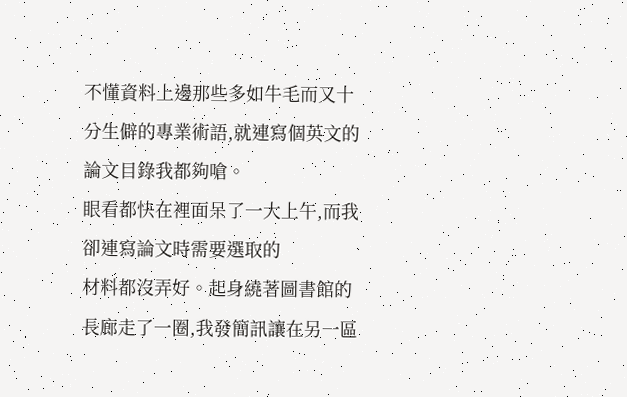不懂資料上邊那些多如牛毛而又十分生僻的專業術語,就連寫個英文的論文目錄我都夠嗆。
眼看都快在裡面呆了一大上午,而我卻連寫論文時需要選取的
材料都沒弄好。起身繞著圖書館的長廊走了一圈,我發簡訊讓在另一區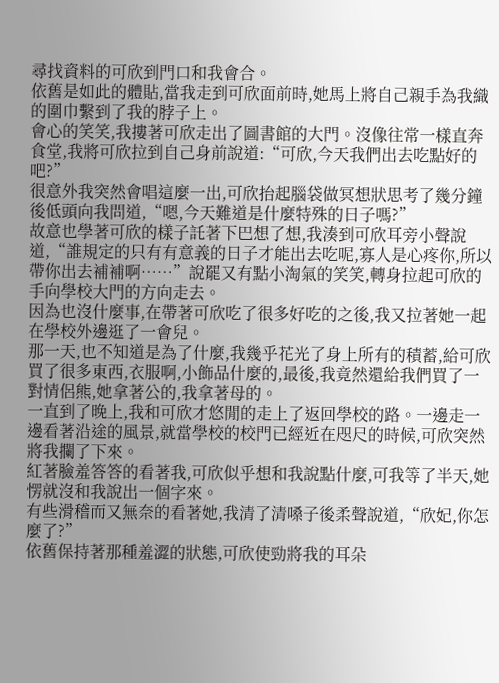尋找資料的可欣到門口和我會合。
依舊是如此的體貼,當我走到可欣面前時,她馬上將自己親手為我織的圍巾繫到了我的脖子上。
會心的笑笑,我摟著可欣走出了圖書館的大門。沒像往常一樣直奔食堂,我將可欣拉到自己身前說道:“可欣,今天我們出去吃點好的吧?”
很意外我突然會唱這麼一出,可欣抬起腦袋做冥想狀思考了幾分鐘後低頭向我問道,“嗯,今天難道是什麼特殊的日子嗎?”
故意也學著可欣的樣子託著下巴想了想,我湊到可欣耳旁小聲說道,“誰規定的只有有意義的日子才能出去吃呢,寡人是心疼你,所以帶你出去補補啊……”說罷又有點小淘氣的笑笑,轉身拉起可欣的手向學校大門的方向走去。
因為也沒什麼事,在帶著可欣吃了很多好吃的之後,我又拉著她一起在學校外邊逛了一會兒。
那一天,也不知道是為了什麼,我幾乎花光了身上所有的積蓄,給可欣買了很多東西,衣服啊,小飾品什麼的,最後,我竟然還給我們買了一對情侶熊,她拿著公的,我拿著母的。
一直到了晚上,我和可欣才悠閒的走上了返回學校的路。一邊走一邊看著沿途的風景,就當學校的校門已經近在咫尺的時候,可欣突然將我攔了下來。
紅著臉羞答答的看著我,可欣似乎想和我說點什麼,可我等了半天,她愣就沒和我說出一個字來。
有些滑稽而又無奈的看著她,我清了清嗓子後柔聲說道,“欣妃,你怎麼了?”
依舊保持著那種羞澀的狀態,可欣使勁將我的耳朵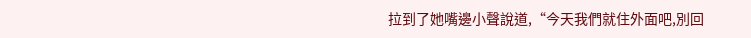拉到了她嘴邊小聲說道,“今天我們就住外面吧,別回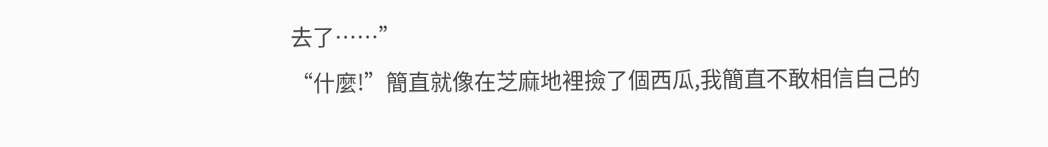去了……”
“什麼!”簡直就像在芝麻地裡撿了個西瓜,我簡直不敢相信自己的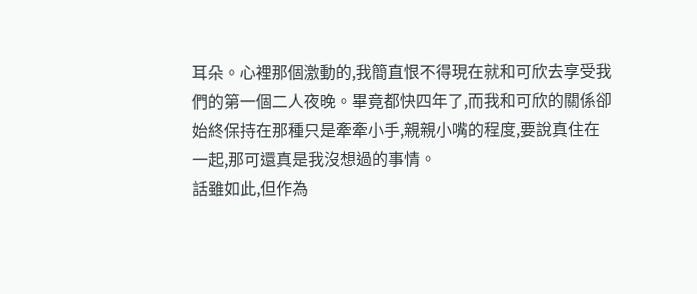耳朵。心裡那個激動的,我簡直恨不得現在就和可欣去享受我們的第一個二人夜晚。畢竟都快四年了,而我和可欣的關係卻始終保持在那種只是牽牽小手,親親小嘴的程度,要說真住在一起,那可還真是我沒想過的事情。
話雖如此,但作為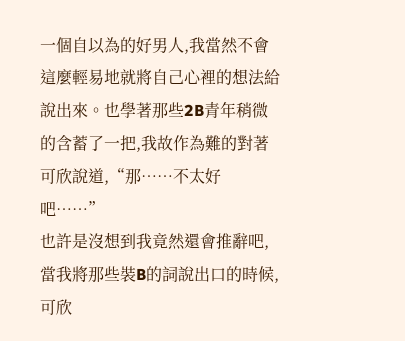一個自以為的好男人,我當然不會這麼輕易地就將自己心裡的想法給說出來。也學著那些2B青年稍微的含蓄了一把,我故作為難的對著可欣說道,“那……不太好吧……”
也許是沒想到我竟然還會推辭吧,當我將那些裝B的詞說出口的時候,可欣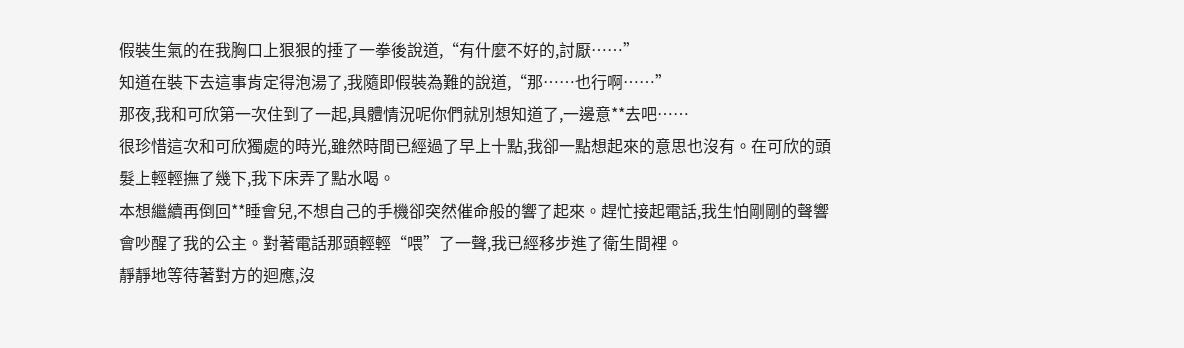假裝生氣的在我胸口上狠狠的捶了一拳後說道,“有什麼不好的,討厭……”
知道在裝下去這事肯定得泡湯了,我隨即假裝為難的說道,“那……也行啊……”
那夜,我和可欣第一次住到了一起,具體情況呢你們就別想知道了,一邊意**去吧……
很珍惜這次和可欣獨處的時光,雖然時間已經過了早上十點,我卻一點想起來的意思也沒有。在可欣的頭髮上輕輕撫了幾下,我下床弄了點水喝。
本想繼續再倒回**睡會兒,不想自己的手機卻突然催命般的響了起來。趕忙接起電話,我生怕剛剛的聲響會吵醒了我的公主。對著電話那頭輕輕“喂”了一聲,我已經移步進了衛生間裡。
靜靜地等待著對方的迴應,沒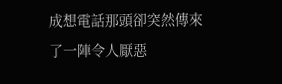成想電話那頭卻突然傳來了一陣令人厭惡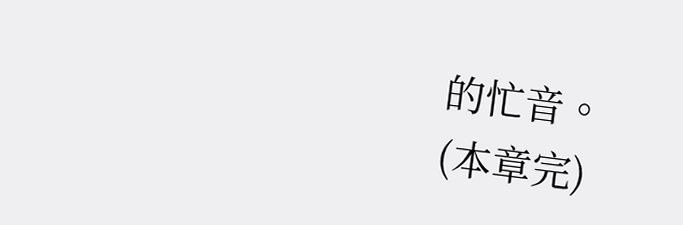的忙音。
(本章完)